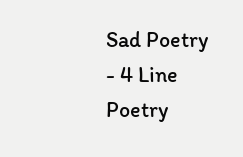Sad Poetry - 4 Line Poetry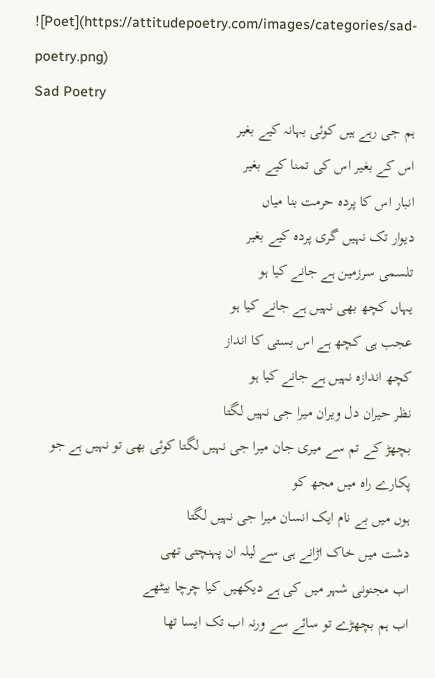![Poet](https://attitudepoetry.com/images/categories/sad-poetry.png)
Sad Poetry
ہم جی رہے ہیں کوئی بہانہ کیے بغیر
اس کے بغیر اس کی تمنا کیے بغیر
انبار اس کا پردہ حرمت بنا میاں
دیوار تک نہیں گری پردہ کیے بغیر
تلسمی سرزمین ہے جانے کیا ہو
یہاں کچھ بھی نہیں ہے جانے کیا ہو
عجب ہی کچھ ہے اس بستی کا انداز
کچھ اندازہ نہیں ہے جانے کیا ہو
نظر حیران دل ویران میرا جی نہیں لگتا
بچھڑ کے تم سے میری جان میرا جی نہیں لگتا کوئی بھی تو نہیں ہے جو پکارے راہ میں مجھ کو
ہوں میں بے نام ایک انسان میرا جی نہیں لگتا
دشت میں خاک اڑانے ہی سے لیلہ ان پہنچتی تھی
اب مجنونی شہر میں کی ہے دیکھیں کیا چرچا بیٹھے
اب ہم بچھڑے تو سائے سے ورنہ اب تک ایسا تھا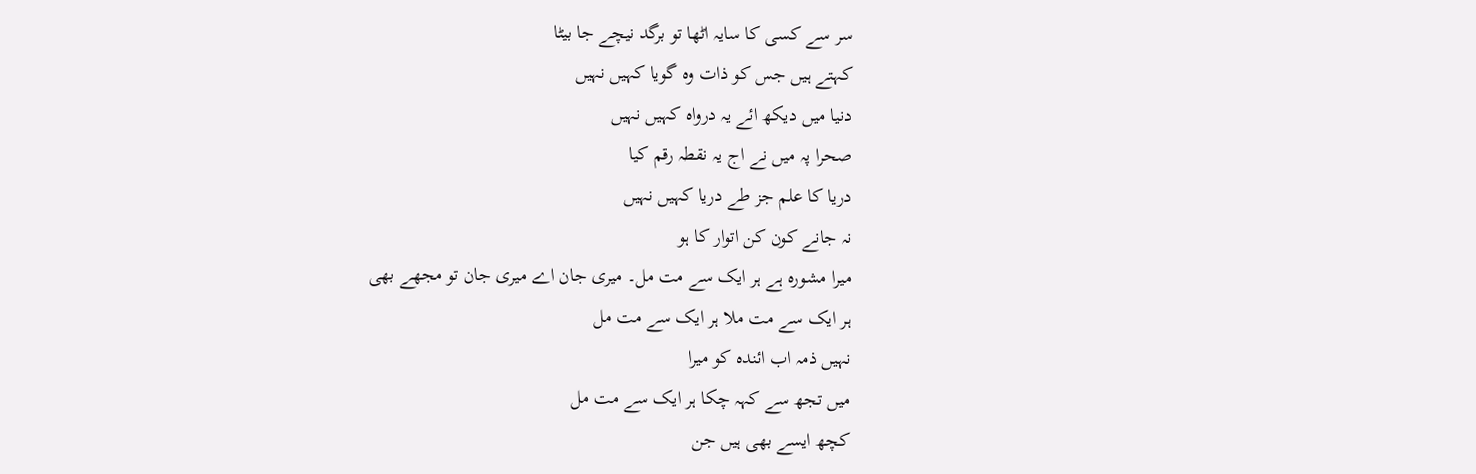سر سے کسی کا سایہ اٹھا تو برگد نیچے جا بیٹا
کہتے ہیں جس کو ذات وہ گویا کہیں نہیں
دنیا میں دیکھ ائے یہ درواہ کہیں نہیں
صحرا پہ میں نے اج یہ نقطہ رقم کیا
دریا کا علم جز طے دریا کہیں نہیں
نہ جانے کون کن اتوار کا ہو
میرا مشورہ ہے ہر ایک سے مت مل۔ میری جان اے میری جان تو مجھے بھی
ہر ایک سے مت ملا ہر ایک سے مت مل
نہیں ذمہ اب ائندہ کو میرا
میں تجھ سے کہہ چکا ہر ایک سے مت مل
کچھ ایسے بھی ہیں جن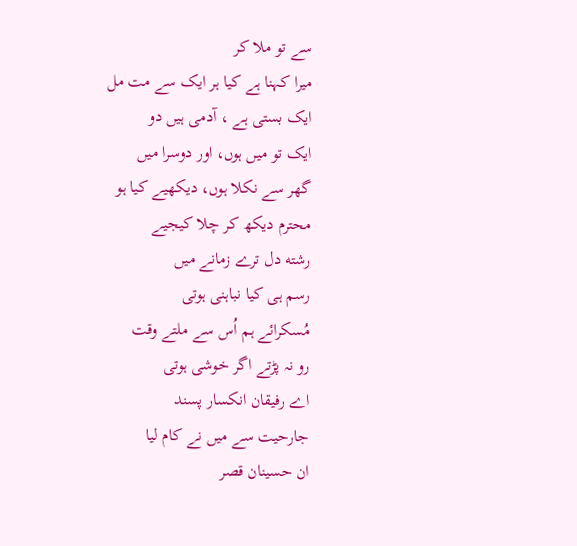سے تو ملا کر
میرا کہنا ہے کیا ہر ایک سے مت مل
ایک بستی ہے ، آدمی ہیں دو
ایک تو میں ہوں، اور دوسرا میں
گھر سے نکلا ہوں، دیکھیے کیا ہو
محترم دیکھ کر چلا کیجیے
رشته دل ترے زمانے میں
رسم ہی کیا نباہنی ہوتی
مُسکرائے ہم اُس سے ملتے وقت
رو نہ پڑتے اگر خوشی ہوتی
اے رفیقان انکسار پسند
جارحیت سے میں نے کام لیا
ان حسینان قصر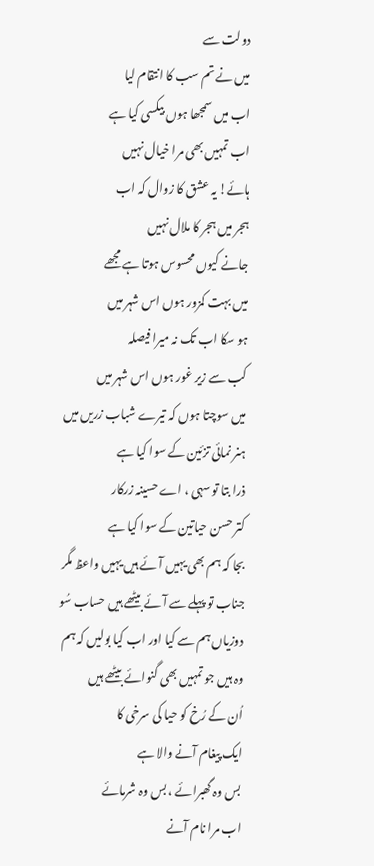دولت سے
میں نے تم سب کا انتقام لیا
اب میں سمجھا ہوں بیکسی کیا ہے
اب تمہیں بھی مرا خیال نہیں
ہائے! یہ عشق کا زوال کہ اب
ہجر میں ہجر کا ملال نہیں
جانے کیوں محسوس ہوتا ہے مجھے
میں بہت کمزور ہوں اس شہر میں
ہو سکا اب تک نہ میرا فیصلہ
کب سے زیر غور ہوں اس شہر میں
میں سوچتا ہوں کہ تیرے شباب زریں میں
ہنر نمائی تزئین کے سوا کیا ہے
ذرا بتا تو سہی ، اے حسینہ زرکار
کتر حسن حیاتین کے سوا کیا ہے
بجا کہ ہم بھی یہیں آئے ہیں یہیں واعظ مگر جناب تو پہلے سے آئے بیٹھے ہیں حساب سُو دوزیاں ہم سے کیا اور اب کیا بولیں کہ ہم وہ ہیں جو تمہیں بھی گنوائے بیٹھے ہیں
اُن کے رُخ کو حیا کی سرخی کا
ایک پیغام آنے والا ہے
بس وہ گھبرائے ، بس وہ شرمائے
اب مرا نام آنے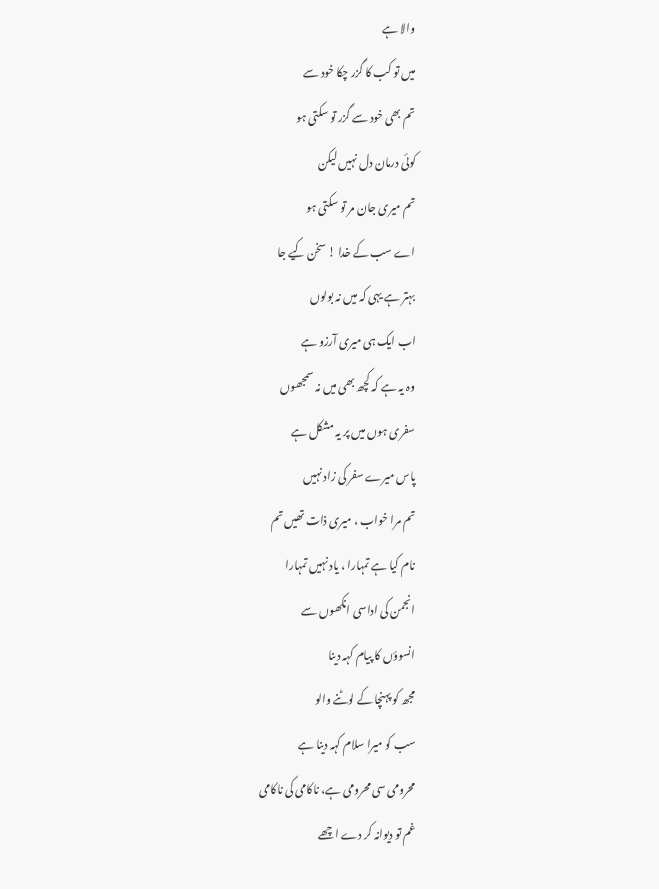والا ہے
میں تو کب کا گزر چکا خود سے
تم بھی خود سے گزر تو سکتی ہو
کوئی درمان دل نہیں لیکن
تم میری جان مر تو سکتی ہو
اے سب کے خدا ! سخن کیے جا
بہتر ہے یہی کہ میں نہ بولوں
اب ایک ہی میری آرزو ہے
وہ یہ ہے کہ کچھ بھی میں نہ سمجھوں
سفری ہوں میں پر یہ مشکل ہے
پاس میرے سفر کی زاد نہیں
تم مرا خواب ، میری ذات تھیں تم
نام کیا ہے تمہارا ، یاد نہیں تمہارا
انجمن کی اداسی انکھوں سے
انسوؤں کا پیام کہہ دینا
مجھ کو پہنچا کے لوٹنے والو
سب کو میرا سلام کہہ دینا ہے
محرومی سی محرومی ہے، ناکامی کی ناکامی
غم تو دیوانہ کر دے اچھے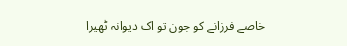خاصے فرزانے کو جون تو اک دیوانہ ٹھیرا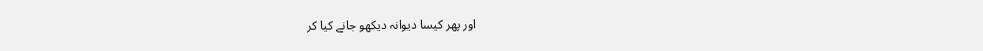اور پھر کیسا دیوانہ دیکھو جانے کیا کر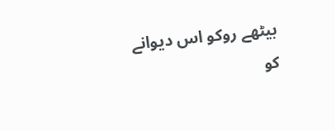بیٹھے روکو اس دیوانے کو